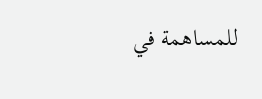للمساهمة في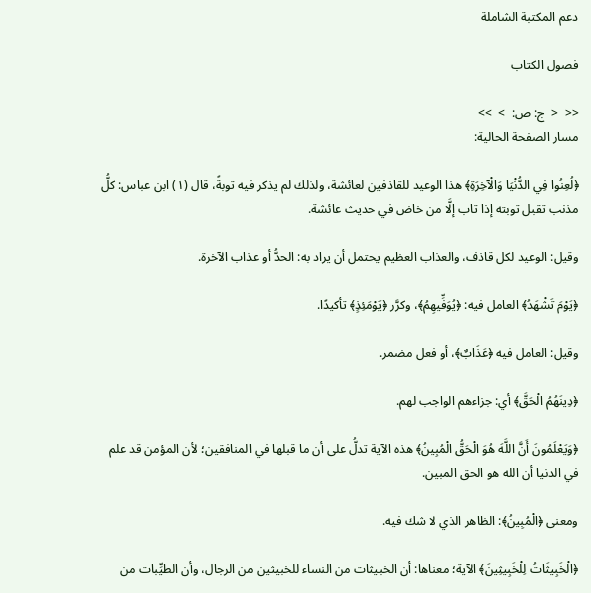دعم المكتبة الشاملة

فصول الكتاب

<<  <  ج: ص:  >  >>
مسار الصفحة الحالية:

﴿لُعِنُوا فِي الدُّنْيَا وَالْآخِرَةِ﴾ هذا الوعيد للقاذفين لعائشة، ولذلك لم يذكر فيه توبةً، قال (١) ابن عباس: كلُّ مذنب تقبل توبته إذا تاب إلَّا من خاض في حديث عائشة.

وقيل: الوعيد لكل قاذف، والعذاب العظيم يحتمل أن يراد به: الحدُّ أو عذاب الآخرة.

﴿يَوْمَ تَشْهَدُ﴾ العامل فيه: ﴿يُوَفِّيهِمُ﴾، وكرَّر ﴿يَوْمَئِذٍ﴾ تأكيدًا.

وقيل: العامل فيه ﴿عَذَابٌ﴾، أو فعل مضمر.

﴿دِينَهُمُ الْحَقَّ﴾ أي: جزاءهم الواجب لهم.

﴿وَيَعْلَمُونَ أَنَّ اللَّهَ هُوَ الْحَقُّ الْمُبِينُ﴾ هذه الآية تدلُّ على أن ما قبلها في المنافقين؛ لأن المؤمن قد علم في الدنيا أن الله هو الحق المبين.

ومعنى ﴿الْمُبِينُ﴾: الظاهر الذي لا شك فيه.

﴿الْخَبِيثَاتُ لِلْخَبِيثِينَ﴾ الآية؛ معناها: أن الخبيثات من النساء للخبيثين من الرجال، وأن الطيِّبات من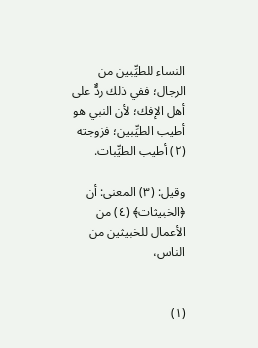النساء للطيِّبين من الرجال؛ ففي ذلك ردٌّ على أهل الإفك؛ لأن النبي هو أطيب الطيِّبين؛ فزوجته (٢) أطيب الطيِّبات.

وقيل: (٣) المعنى: أن ﴿الخبيثات﴾ (٤) من الأعمال للخبيثين من الناس،


(١)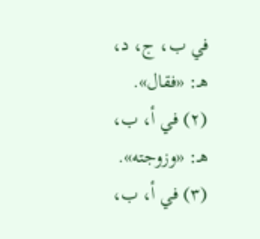في ب، ج، د، هـ: «فقال».
(٢) في أ، ب، هـ: «وزوجته».
(٣) في أ، ب،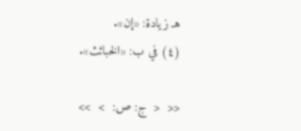هـ زيادة: «إن».
(٤) في ب: «الخبائث».

<<  <  ج: ص:  >  >>